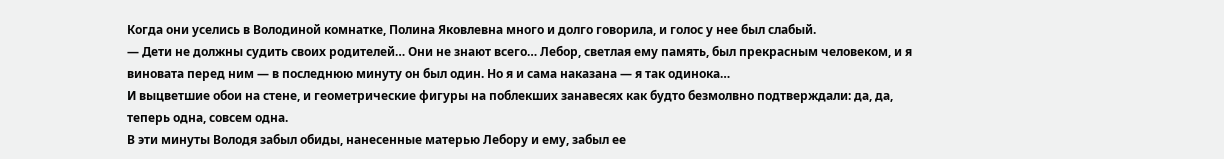Когда они уселись в Володиной комнатке, Полина Яковлевна много и долго говорила, и голос у нее был слабый.
— Дети не должны судить своих родителей… Они не знают всего… Лебор, светлая ему память, был прекрасным человеком, и я виновата перед ним — в последнюю минуту он был один. Но я и сама наказана — я так одинока…
И выцветшие обои на стене, и геометрические фигуры на поблекших занавесях как будто безмолвно подтверждали: да, да, теперь одна, совсем одна.
В эти минуты Володя забыл обиды, нанесенные матерью Лебору и ему, забыл ее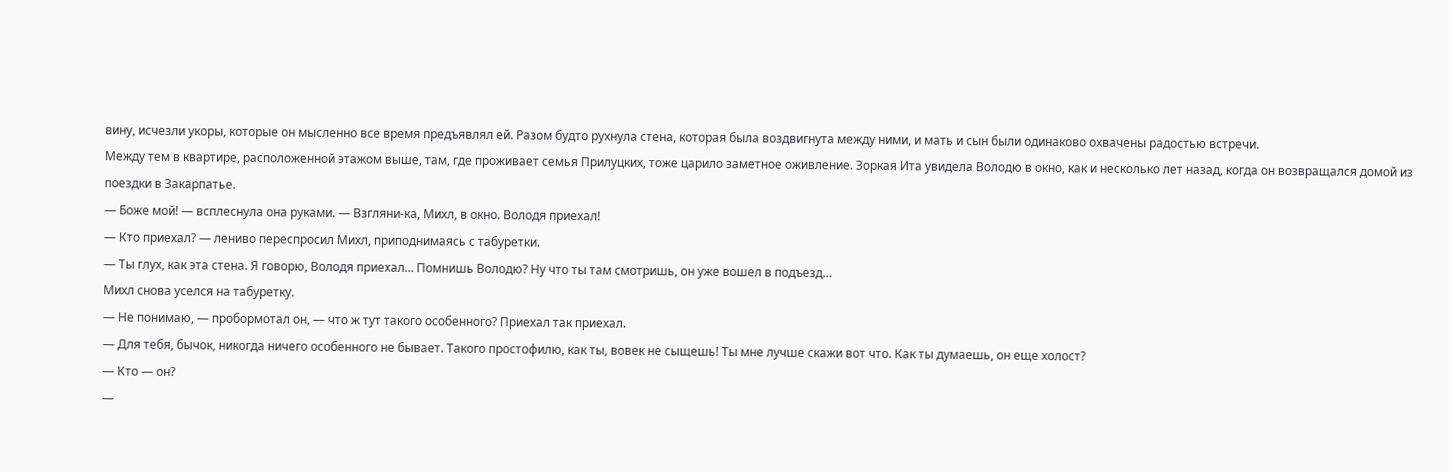вину, исчезли укоры, которые он мысленно все время предъявлял ей. Разом будто рухнула стена, которая была воздвигнута между ними, и мать и сын были одинаково охвачены радостью встречи.
Между тем в квартире, расположенной этажом выше, там, где проживает семья Прилуцких, тоже царило заметное оживление. Зоркая Ита увидела Володю в окно, как и несколько лет назад, когда он возвращался домой из поездки в Закарпатье.
— Боже мой! — всплеснула она руками. — Взгляни-ка, Михл, в окно. Володя приехал!
— Кто приехал? — лениво переспросил Михл, приподнимаясь с табуретки.
— Ты глух, как эта стена. Я говорю, Володя приехал… Помнишь Володю? Ну что ты там смотришь, он уже вошел в подъезд…
Михл снова уселся на табуретку.
— Не понимаю, — пробормотал он, — что ж тут такого особенного? Приехал так приехал.
— Для тебя, бычок, никогда ничего особенного не бывает. Такого простофилю, как ты, вовек не сыщешь! Ты мне лучше скажи вот что. Как ты думаешь, он еще холост?
— Кто — он?
—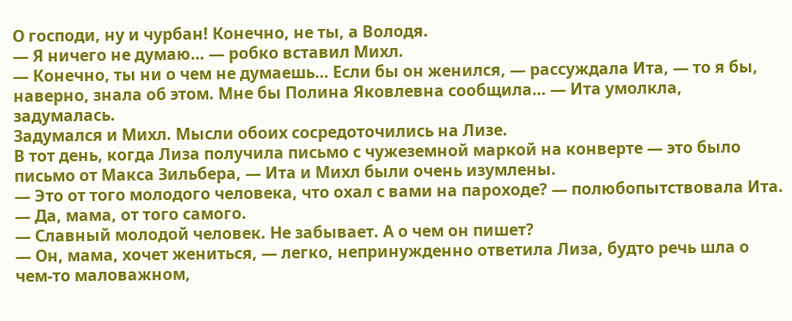О господи, ну и чурбан! Конечно, не ты, а Володя.
— Я ничего не думаю… — робко вставил Михл.
— Конечно, ты ни о чем не думаешь… Если бы он женился, — рассуждала Ита, — то я бы, наверно, знала об этом. Мне бы Полина Яковлевна сообщила… — Ита умолкла, задумалась.
Задумался и Михл. Мысли обоих сосредоточились на Лизе.
В тот день, когда Лиза получила письмо с чужеземной маркой на конверте — это было письмо от Макса Зильбера, — Ита и Михл были очень изумлены.
— Это от того молодого человека, что охал с вами на пароходе? — полюбопытствовала Ита.
— Да, мама, от того самого.
— Славный молодой человек. Не забывает. А о чем он пишет?
— Он, мама, хочет жениться, — легко, непринужденно ответила Лиза, будто речь шла о чем-то маловажном,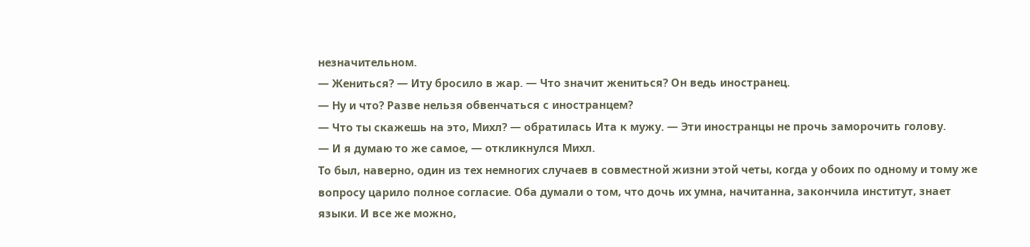незначительном.
— Жениться? — Иту бросило в жар. — Что значит жениться? Он ведь иностранец.
— Ну и что? Разве нельзя обвенчаться с иностранцем?
— Что ты скажешь на это, Михл? — обратилась Ита к мужу. — Эти иностранцы не прочь заморочить голову.
— И я думаю то же самое, — откликнулся Михл.
То был, наверно, один из тех немногих случаев в совместной жизни этой четы, когда у обоих по одному и тому же вопросу царило полное согласие. Оба думали о том, что дочь их умна, начитанна, закончила институт, знает языки. И все же можно,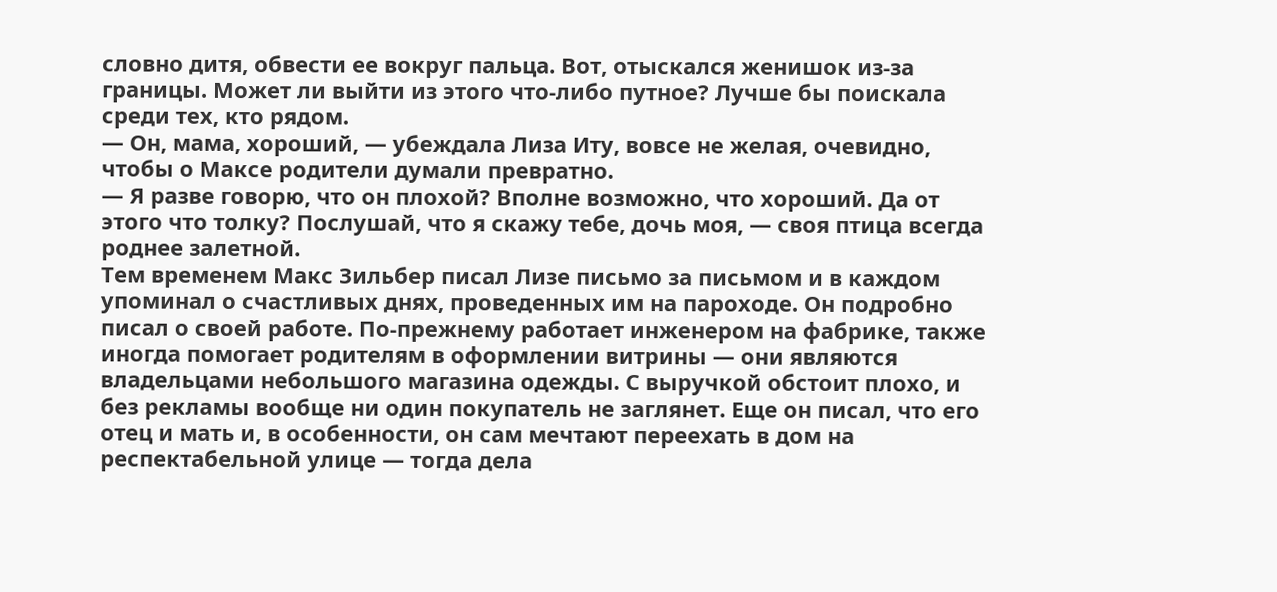словно дитя, обвести ее вокруг пальца. Вот, отыскался женишок из-за границы. Может ли выйти из этого что-либо путное? Лучше бы поискала среди тех, кто рядом.
— Он, мама, хороший, — убеждала Лиза Иту, вовсе не желая, очевидно, чтобы о Максе родители думали превратно.
— Я разве говорю, что он плохой? Вполне возможно, что хороший. Да от этого что толку? Послушай, что я скажу тебе, дочь моя, — своя птица всегда роднее залетной.
Тем временем Макс Зильбер писал Лизе письмо за письмом и в каждом упоминал о счастливых днях, проведенных им на пароходе. Он подробно писал о своей работе. По-прежнему работает инженером на фабрике, также иногда помогает родителям в оформлении витрины — они являются владельцами небольшого магазина одежды. С выручкой обстоит плохо, и без рекламы вообще ни один покупатель не заглянет. Еще он писал, что его отец и мать и, в особенности, он сам мечтают переехать в дом на респектабельной улице — тогда дела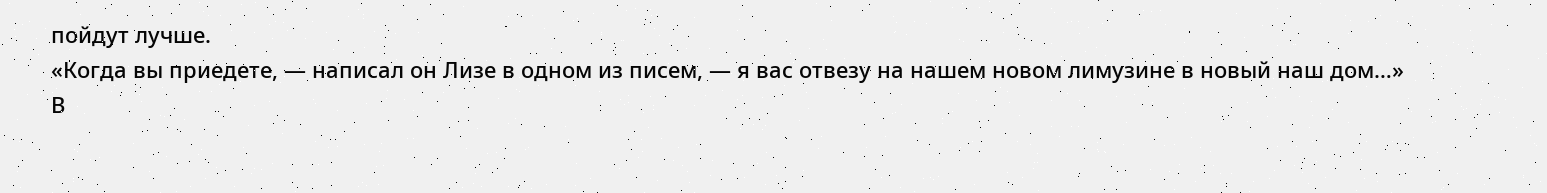пойдут лучше.
«Когда вы приедете, — написал он Лизе в одном из писем, — я вас отвезу на нашем новом лимузине в новый наш дом…»
В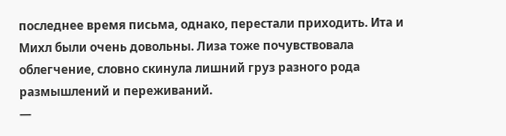последнее время письма, однако, перестали приходить. Ита и Михл были очень довольны. Лиза тоже почувствовала облегчение, словно скинула лишний груз разного рода размышлений и переживаний.
—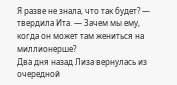Я разве не знала, что так будет? — твердила Ита. — Зачем мы ему, когда он может там жениться на миллионерше?
Два дня назад Лиза вернулась из очередной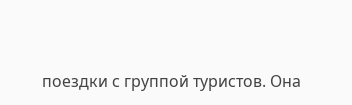поездки с группой туристов. Она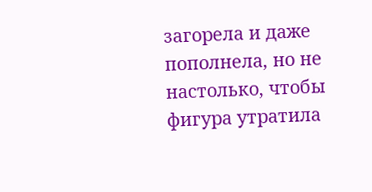загорела и даже пополнела, но не настолько, чтобы фигура утратила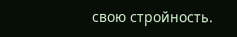свою стройность.